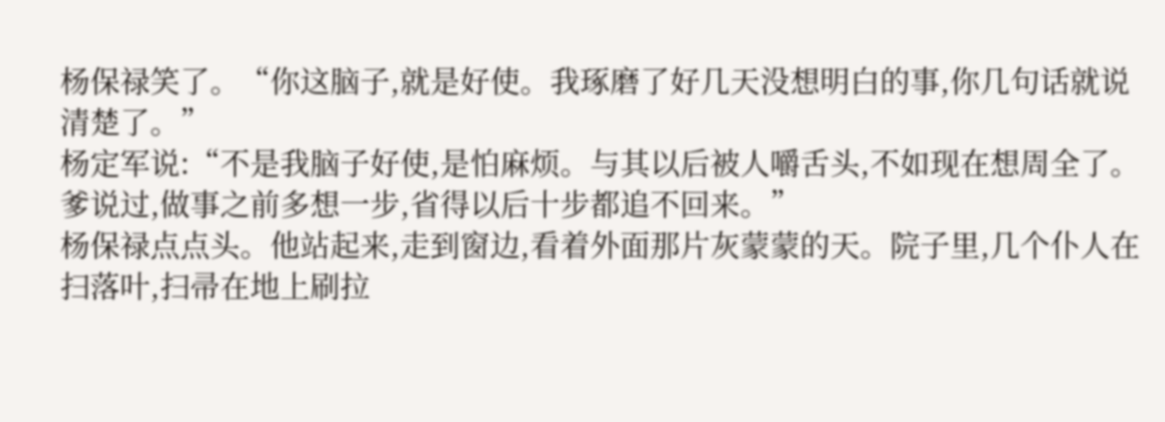杨保禄笑了。“你这脑子,就是好使。我琢磨了好几天没想明白的事,你几句话就说清楚了。”
杨定军说:“不是我脑子好使,是怕麻烦。与其以后被人嚼舌头,不如现在想周全了。爹说过,做事之前多想一步,省得以后十步都追不回来。”
杨保禄点点头。他站起来,走到窗边,看着外面那片灰蒙蒙的天。院子里,几个仆人在扫落叶,扫帚在地上刷拉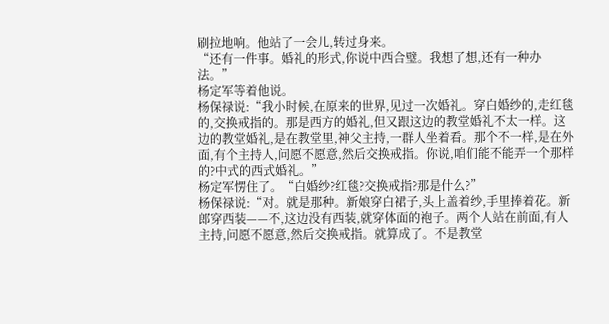刷拉地响。他站了一会儿,转过身来。
“还有一件事。婚礼的形式,你说中西合璧。我想了想,还有一种办法。”
杨定军等着他说。
杨保禄说:“我小时候,在原来的世界,见过一次婚礼。穿白婚纱的,走红毯的,交换戒指的。那是西方的婚礼,但又跟这边的教堂婚礼不太一样。这边的教堂婚礼,是在教堂里,神父主持,一群人坐着看。那个不一样,是在外面,有个主持人,问愿不愿意,然后交换戒指。你说,咱们能不能弄一个那样的?中式的西式婚礼。”
杨定军愣住了。“白婚纱?红毯?交换戒指?那是什么?”
杨保禄说:“对。就是那种。新娘穿白裙子,头上盖着纱,手里捧着花。新郎穿西装——不,这边没有西装,就穿体面的袍子。两个人站在前面,有人主持,问愿不愿意,然后交换戒指。就算成了。不是教堂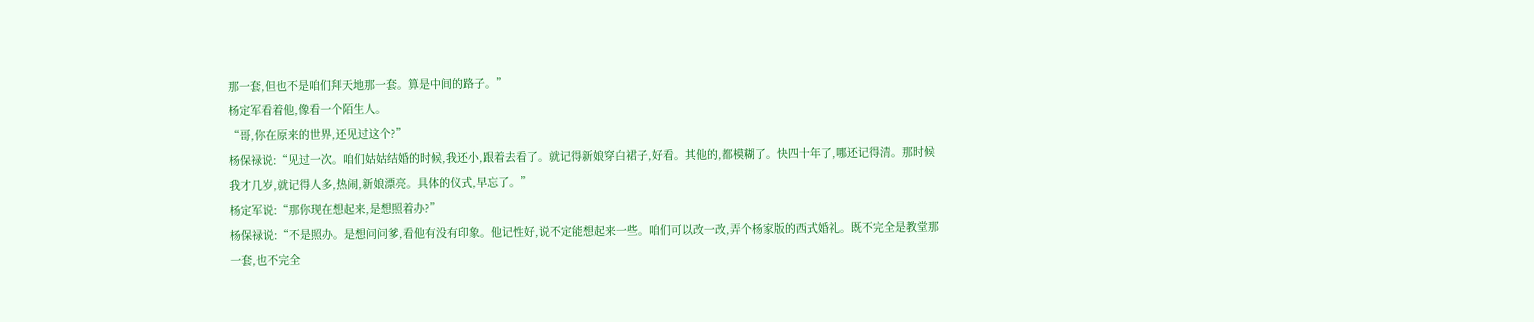那一套,但也不是咱们拜天地那一套。算是中间的路子。”
杨定军看着他,像看一个陌生人。
“哥,你在原来的世界,还见过这个?”
杨保禄说:“见过一次。咱们姑姑结婚的时候,我还小,跟着去看了。就记得新娘穿白裙子,好看。其他的,都模糊了。快四十年了,哪还记得清。那时候我才几岁,就记得人多,热闹,新娘漂亮。具体的仪式,早忘了。”
杨定军说:“那你现在想起来,是想照着办?”
杨保禄说:“不是照办。是想问问爹,看他有没有印象。他记性好,说不定能想起来一些。咱们可以改一改,弄个杨家版的西式婚礼。既不完全是教堂那一套,也不完全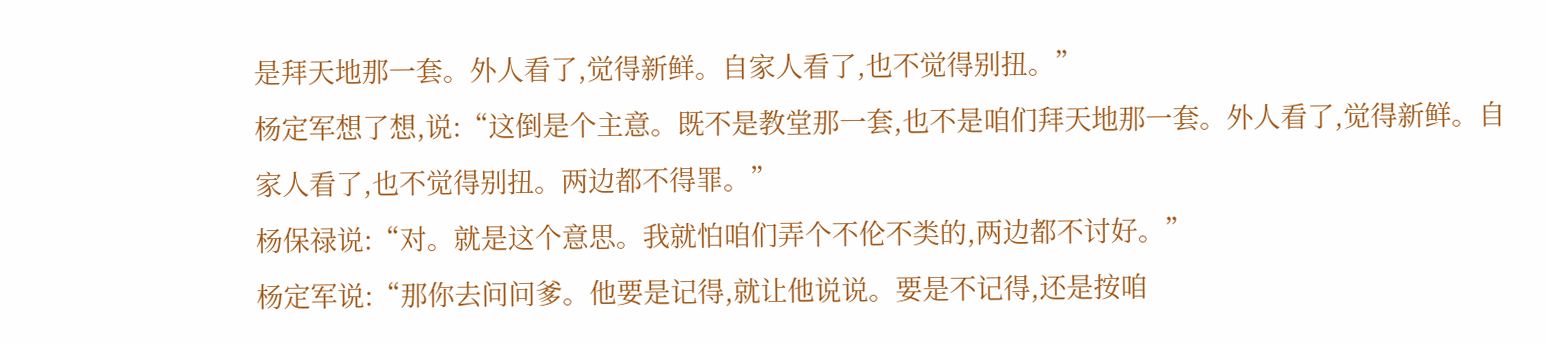是拜天地那一套。外人看了,觉得新鲜。自家人看了,也不觉得别扭。”
杨定军想了想,说:“这倒是个主意。既不是教堂那一套,也不是咱们拜天地那一套。外人看了,觉得新鲜。自家人看了,也不觉得别扭。两边都不得罪。”
杨保禄说:“对。就是这个意思。我就怕咱们弄个不伦不类的,两边都不讨好。”
杨定军说:“那你去问问爹。他要是记得,就让他说说。要是不记得,还是按咱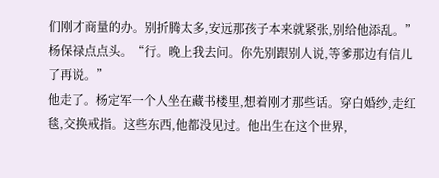们刚才商量的办。别折腾太多,安远那孩子本来就紧张,别给他添乱。”
杨保禄点点头。“行。晚上我去问。你先别跟别人说,等爹那边有信儿了再说。”
他走了。杨定军一个人坐在藏书楼里,想着刚才那些话。穿白婚纱,走红毯,交换戒指。这些东西,他都没见过。他出生在这个世界,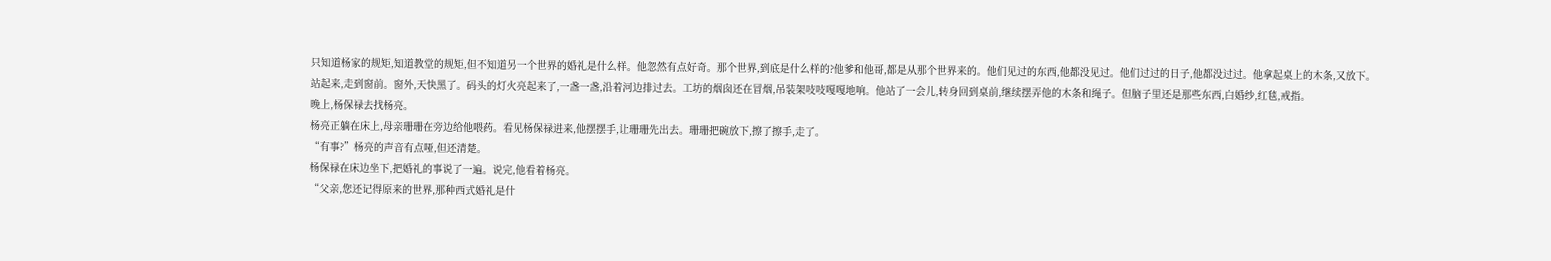只知道杨家的规矩,知道教堂的规矩,但不知道另一个世界的婚礼是什么样。他忽然有点好奇。那个世界,到底是什么样的?他爹和他哥,都是从那个世界来的。他们见过的东西,他都没见过。他们过过的日子,他都没过过。他拿起桌上的木条,又放下。
站起来,走到窗前。窗外,天快黑了。码头的灯火亮起来了,一盏一盏,沿着河边排过去。工坊的烟囱还在冒烟,吊装架吱吱嘎嘎地响。他站了一会儿,转身回到桌前,继续摆弄他的木条和绳子。但脑子里还是那些东西,白婚纱,红毯,戒指。
晚上,杨保禄去找杨亮。
杨亮正躺在床上,母亲珊珊在旁边给他喂药。看见杨保禄进来,他摆摆手,让珊珊先出去。珊珊把碗放下,擦了擦手,走了。
“有事?”杨亮的声音有点哑,但还清楚。
杨保禄在床边坐下,把婚礼的事说了一遍。说完,他看着杨亮。
“父亲,您还记得原来的世界,那种西式婚礼是什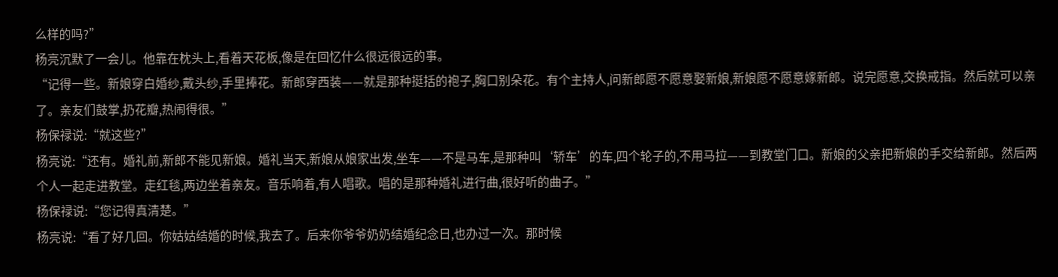么样的吗?”
杨亮沉默了一会儿。他靠在枕头上,看着天花板,像是在回忆什么很远很远的事。
“记得一些。新娘穿白婚纱,戴头纱,手里捧花。新郎穿西装——就是那种挺括的袍子,胸口别朵花。有个主持人,问新郎愿不愿意娶新娘,新娘愿不愿意嫁新郎。说完愿意,交换戒指。然后就可以亲了。亲友们鼓掌,扔花瓣,热闹得很。”
杨保禄说:“就这些?”
杨亮说:“还有。婚礼前,新郎不能见新娘。婚礼当天,新娘从娘家出发,坐车——不是马车,是那种叫‘轿车’的车,四个轮子的,不用马拉——到教堂门口。新娘的父亲把新娘的手交给新郎。然后两个人一起走进教堂。走红毯,两边坐着亲友。音乐响着,有人唱歌。唱的是那种婚礼进行曲,很好听的曲子。”
杨保禄说:“您记得真清楚。”
杨亮说:“看了好几回。你姑姑结婚的时候,我去了。后来你爷爷奶奶结婚纪念日,也办过一次。那时候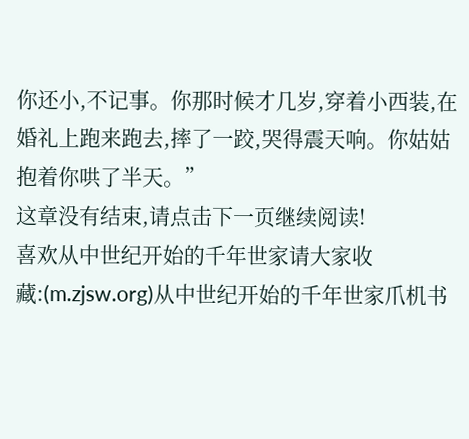你还小,不记事。你那时候才几岁,穿着小西装,在婚礼上跑来跑去,摔了一跤,哭得震天响。你姑姑抱着你哄了半天。”
这章没有结束,请点击下一页继续阅读!
喜欢从中世纪开始的千年世家请大家收藏:(m.zjsw.org)从中世纪开始的千年世家爪机书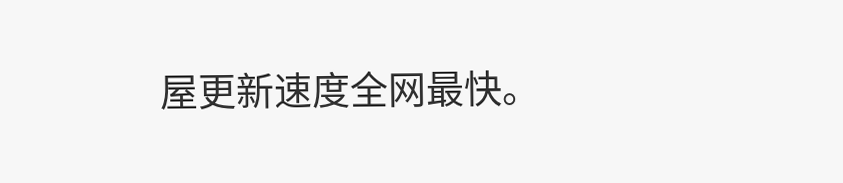屋更新速度全网最快。